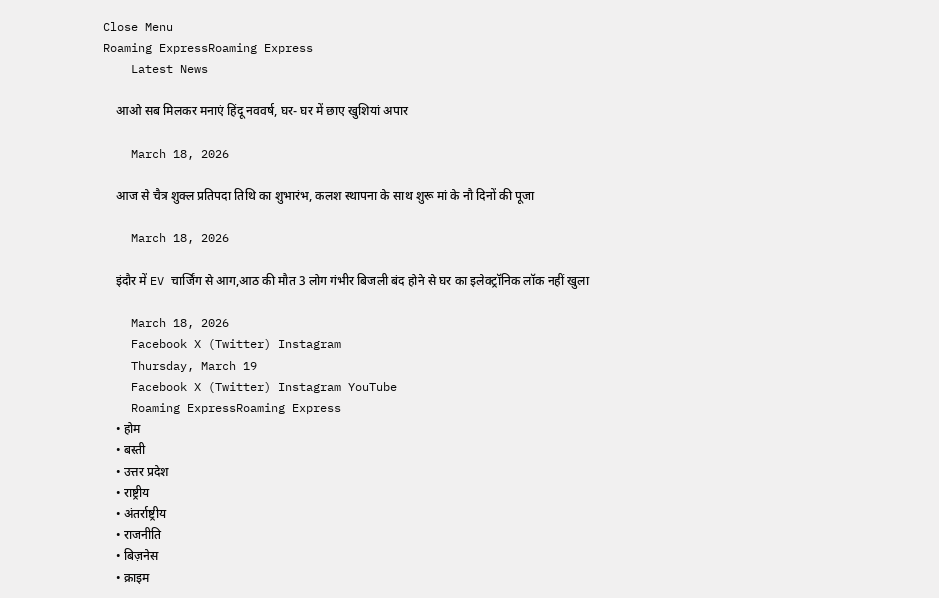Close Menu
Roaming ExpressRoaming Express
    Latest News

    आओ सब मिलकर मनाएं हिंदू नववर्ष, घर- घर में छाए खुशियां अपार

    March 18, 2026

    आज से चैत्र शुक्ल प्रतिपदा तिथि का शुभारंभ, कलश स्थापना के साथ शुरू मां के नौ दिनों की पूजा

    March 18, 2026

    इंदौर में EV चार्जिंग से आग,आठ की मौत 3 लोग गंभीर बिजली बंद होने से घर का इलेक्ट्रॉनिक लॉक नहीं खुला

    March 18, 2026
    Facebook X (Twitter) Instagram
    Thursday, March 19
    Facebook X (Twitter) Instagram YouTube
    Roaming ExpressRoaming Express
    • होम
    • बस्ती
    • उत्तर प्रदेश
    • राष्ट्रीय
    • अंतर्राष्ट्रीय
    • राजनीति
    • बिज़नेस
    • क्राइम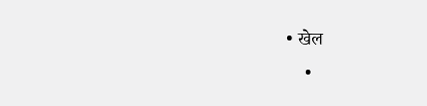• खेल
    •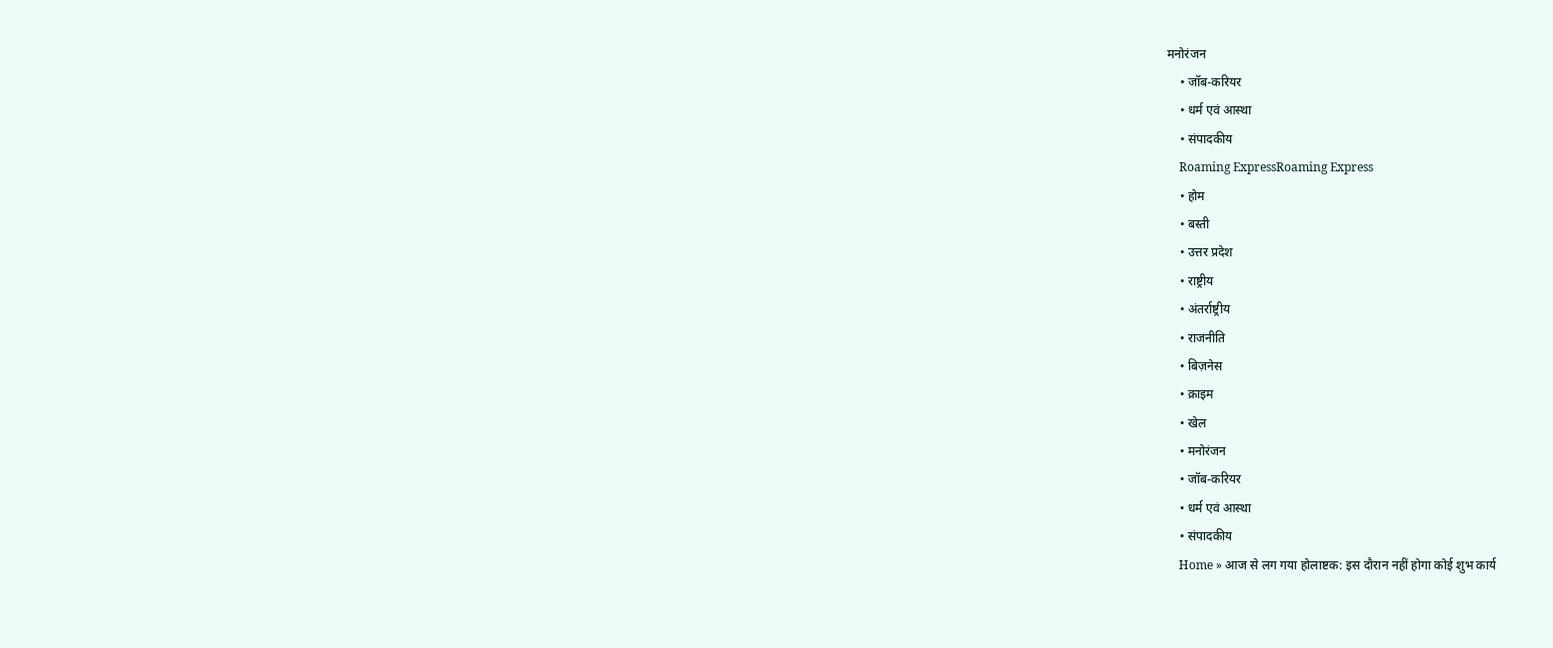मनोरंजन
    • जॉब-करियर
    • धर्म एवं आस्था
    • संपादकीय
    Roaming ExpressRoaming Express
    • होम
    • बस्ती
    • उत्तर प्रदेश
    • राष्ट्रीय
    • अंतर्राष्ट्रीय
    • राजनीति
    • बिज़नेस
    • क्राइम
    • खेल
    • मनोरंजन
    • जॉब-करियर
    • धर्म एवं आस्था
    • संपादकीय
    Home » आज से लग गया होलाष्टक: इस दौरान नहीं होगा कोई शुभ कार्य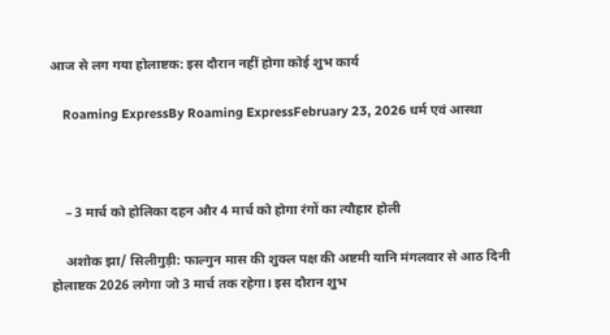आज से लग गया होलाष्टक: इस दौरान नहीं होगा कोई शुभ कार्य

    Roaming ExpressBy Roaming ExpressFebruary 23, 2026 धर्म एवं आस्था



    – 3 मार्च को होलिका दहन और 4 मार्च को होगा रंगों का त्यौहार होली

    अशोक झा/ सिलीगुड़ी: फाल्गुन मास की शुक्ल पक्ष की अष्टमी यानि मंगलवार से आठ दिनी होलाष्टक 2026 लगेगा जो 3 मार्च तक रहेगा। इस दौरान शुभ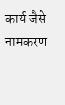कार्य जैसे नामकरण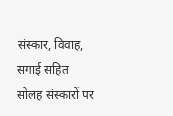संस्कार, विवाह, सगाई सहित सोलह संस्कारों पर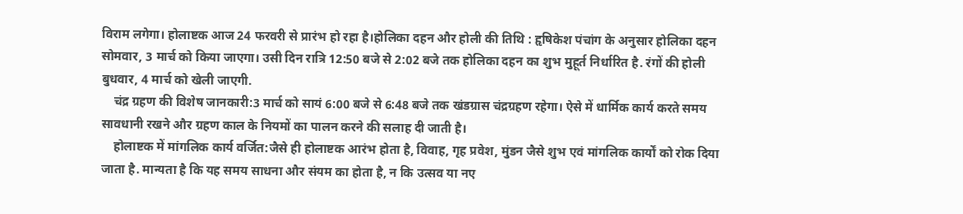विराम लगेगा। होलाष्टक आज 24 फरवरी से प्रारंभ हो रहा है।होलिका दहन और होली की तिथि : हृषिकेश पंचांग के अनुसार होलिका दहन सोमवार, 3 मार्च को किया जाएगा। उसी दिन रात्रि 12:50 बजे से 2:02 बजे तक होलिका दहन का शुभ मुहूर्त निर्धारित है. रंगों की होली बुधवार, 4 मार्च को खेली जाएगी.
    चंद्र ग्रहण की विशेष जानकारी:3 मार्च को सायं 6:00 बजे से 6:48 बजे तक खंडग्रास चंद्रग्रहण रहेगा। ऐसे में धार्मिक कार्य करते समय सावधानी रखने और ग्रहण काल के नियमों का पालन करने की सलाह दी जाती है।
    होलाष्टक में मांगलिक कार्य वर्जित:जैसे ही होलाष्टक आरंभ होता है, विवाह, गृह प्रवेश, मुंडन जैसे शुभ एवं मांगलिक कार्यों को रोक दिया जाता है. मान्यता है कि यह समय साधना और संयम का होता है, न कि उत्सव या नए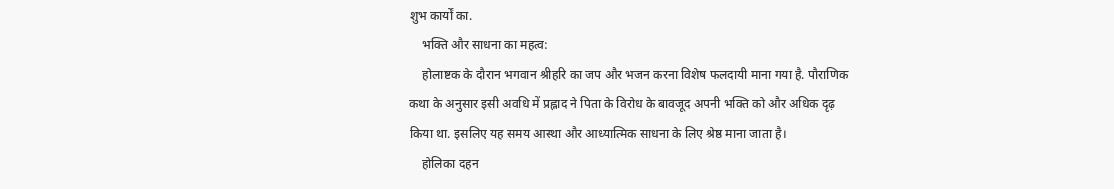शुभ कार्यों का.
    भक्ति और साधना का महत्व:
    होलाष्टक के दौरान भगवान श्रीहरि का जप और भजन करना विशेष फलदायी माना गया है. पौराणिक कथा के अनुसार इसी अवधि में प्रह्लाद ने पिता के विरोध के बावजूद अपनी भक्ति को और अधिक दृढ़ किया था. इसलिए यह समय आस्था और आध्यात्मिक साधना के लिए श्रेष्ठ माना जाता है।
    होलिका दहन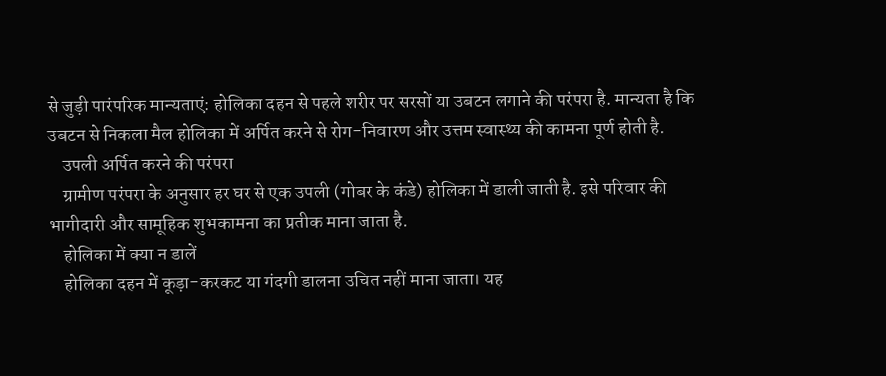से जुड़ी पारंपरिक मान्यताएं: होलिका दहन से पहले शरीर पर सरसों या उबटन लगाने की परंपरा है. मान्यता है कि उबटन से निकला मैल होलिका में अर्पित करने से रोग-निवारण और उत्तम स्वास्थ्य की कामना पूर्ण होती है.
    उपली अर्पित करने की परंपरा
    ग्रामीण परंपरा के अनुसार हर घर से एक उपली (गोबर के कंडे) होलिका में डाली जाती है. इसे परिवार की भागीदारी और सामूहिक शुभकामना का प्रतीक माना जाता है.
    होलिका में क्या न डालें
    होलिका दहन में कूड़ा-करकट या गंदगी डालना उचित नहीं माना जाता। यह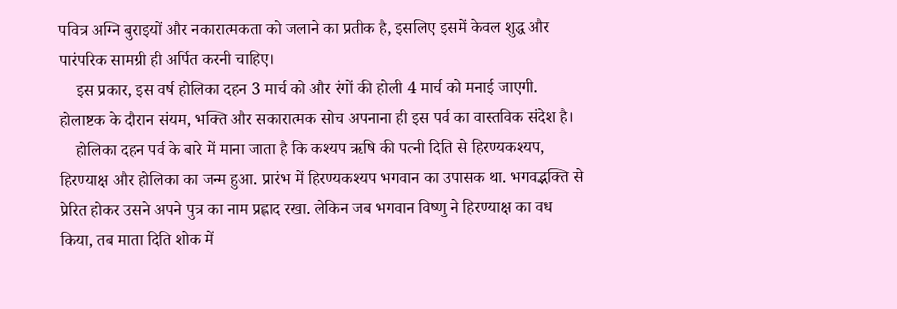पवित्र अग्नि बुराइयों और नकारात्मकता को जलाने का प्रतीक है, इसलिए इसमें केवल शुद्ध और पारंपरिक सामग्री ही अर्पित करनी चाहिए।
    इस प्रकार, इस वर्ष होलिका दहन 3 मार्च को और रंगों की होली 4 मार्च को मनाई जाएगी. होलाष्टक के दौरान संयम, भक्ति और सकारात्मक सोच अपनाना ही इस पर्व का वास्तविक संदेश है।
    होलिका दहन पर्व के बारे में माना जाता है कि कश्यप ऋषि की पत्नी दिति से हिरण्यकश्यप, हिरण्याक्ष और होलिका का जन्म हुआ. प्रारंभ में हिरण्यकश्यप भगवान का उपासक था. भगवद्भक्ति से प्रेरित होकर उसने अपने पुत्र का नाम प्रह्लाद रखा. लेकिन जब भगवान विष्णु ने हिरण्याक्ष का वध किया, तब माता दिति शोक में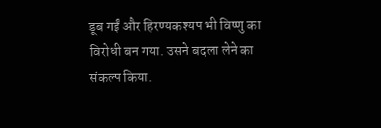डूब गईं और हिरण्यकश्यप भी विष्णु का विरोधी बन गया. उसने बदला लेने का संकल्प किया.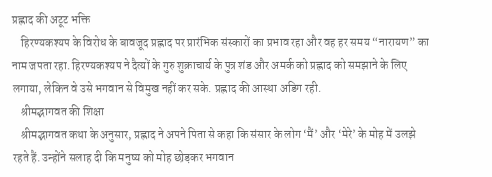प्रह्लाद की अटूट भक्ति
    हिरण्यकश्यप के विरोध के बावजूद प्रह्लाद पर प्रारंभिक संस्कारों का प्रभाव रहा और वह हर समय “नारायण” का नाम जपता रहा. हिरण्यकश्यप ने दैत्यों के गुरु शुक्राचार्य के पुत्र शंड और अमर्क को प्रह्लाद को समझाने के लिए लगाया, लेकिन वे उसे भगवान से विमुख नहीं कर सके. प्रह्लाद की आस्था अडिग रही.
    श्रीमद्भागवत की शिक्षा
    श्रीमद्भागवत कथा के अनुसार, प्रह्लाद ने अपने पिता से कहा कि संसार के लोग ‘मैं’ और ‘मेरे’ के मोह में उलझे रहते हैं. उन्होंने सलाह दी कि मनुष्य को मोह छोड़कर भगवान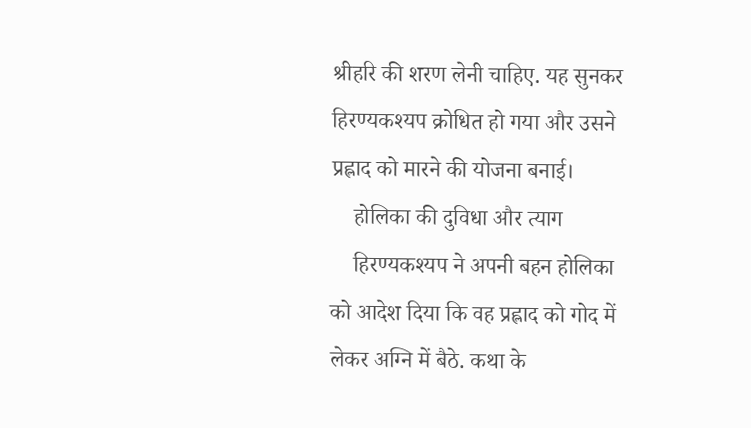श्रीहरि की शरण लेनी चाहिए. यह सुनकर हिरण्यकश्यप क्रोधित हो गया और उसने प्रह्लाद को मारने की योजना बनाई।
    होलिका की दुविधा और त्याग
    हिरण्यकश्यप ने अपनी बहन होलिका को आदेश दिया कि वह प्रह्लाद को गोद में लेकर अग्नि में बैठे. कथा के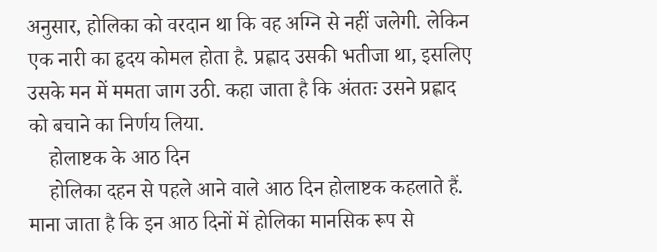अनुसार, होलिका को वरदान था कि वह अग्नि से नहीं जलेगी. लेकिन एक नारी का हृदय कोमल होता है. प्रह्लाद उसकी भतीजा था, इसलिए उसके मन में ममता जाग उठी. कहा जाता है कि अंततः उसने प्रह्लाद को बचाने का निर्णय लिया.
    होलाष्टक के आठ दिन
    होलिका दहन से पहले आने वाले आठ दिन होलाष्टक कहलाते हैं. माना जाता है कि इन आठ दिनों में होलिका मानसिक रूप से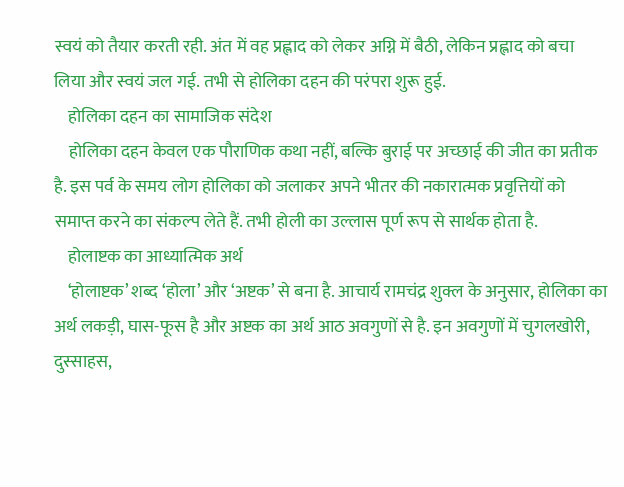स्वयं को तैयार करती रही. अंत में वह प्रह्लाद को लेकर अग्नि में बैठी, लेकिन प्रह्लाद को बचा लिया और स्वयं जल गई. तभी से होलिका दहन की परंपरा शुरू हुई.
    होलिका दहन का सामाजिक संदेश
    होलिका दहन केवल एक पौराणिक कथा नहीं, बल्कि बुराई पर अच्छाई की जीत का प्रतीक है. इस पर्व के समय लोग होलिका को जलाकर अपने भीतर की नकारात्मक प्रवृत्तियों को समाप्त करने का संकल्प लेते हैं. तभी होली का उल्लास पूर्ण रूप से सार्थक होता है.
    होलाष्टक का आध्यात्मिक अर्थ
    ‘होलाष्टक’ शब्द ‘होला’ और ‘अष्टक’ से बना है. आचार्य रामचंद्र शुक्ल के अनुसार, होलिका का अर्थ लकड़ी, घास-फूस है और अष्टक का अर्थ आठ अवगुणों से है. इन अवगुणों में चुगलखोरी, दुस्साहस,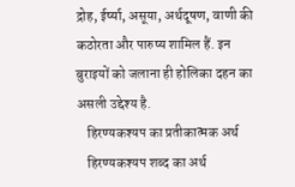द्रोह, ईर्ष्या, असूया, अर्थदूषण, वाणी की कठोरता और पारुष्य शामिल हैं. इन बुराइयों को जलाना ही होलिका दहन का असली उद्देश्य है.
    हिरण्यकश्यप का प्रतीकात्मक अर्थ
    हिरण्यकश्यप शब्द का अर्थ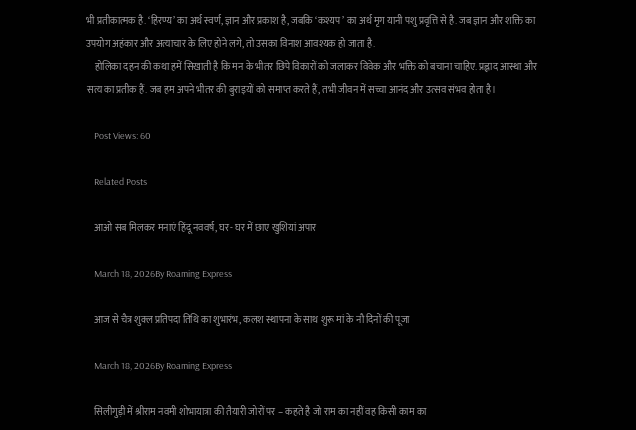भी प्रतीकात्मक है. ‘हिरण्य’ का अर्थ स्वर्ण, ज्ञान और प्रकाश है, जबकि ‘कश्यप’ का अर्थ मृग यानी पशु प्रवृत्ति से है. जब ज्ञान और शक्ति का उपयोग अहंकार और अत्याचार के लिए होने लगे, तो उसका विनाश आवश्यक हो जाता है.
    होलिका दहन की कथा हमें सिखाती है कि मन के भीतर छिपे विकारों को जलाकर विवेक और भक्ति को बचाना चाहिए. प्रह्लाद आस्था और सत्य का प्रतीक हैं. जब हम अपने भीतर की बुराइयों को समाप्त करते हैं, तभी जीवन में सच्चा आनंद और उत्सव संभव होता है।

    Post Views: 60

    Related Posts

    आओ सब मिलकर मनाएं हिंदू नववर्ष, घर- घर में छाए खुशियां अपार

    March 18, 2026By Roaming Express

    आज से चैत्र शुक्ल प्रतिपदा तिथि का शुभारंभ, कलश स्थापना के साथ शुरू मां के नौ दिनों की पूजा

    March 18, 2026By Roaming Express

    सिलीगुड़ी में श्रीराम नवमी शोभायात्रा की तैयारी जोरों पर – कहते है जो राम का नहीं वह किसी काम का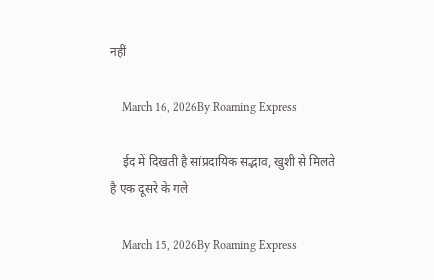नहीं

    March 16, 2026By Roaming Express

    ईद में दिखती है सांप्रदायिक सद्भाव, खुशी से मिलते है एक दूसरे के गले

    March 15, 2026By Roaming Express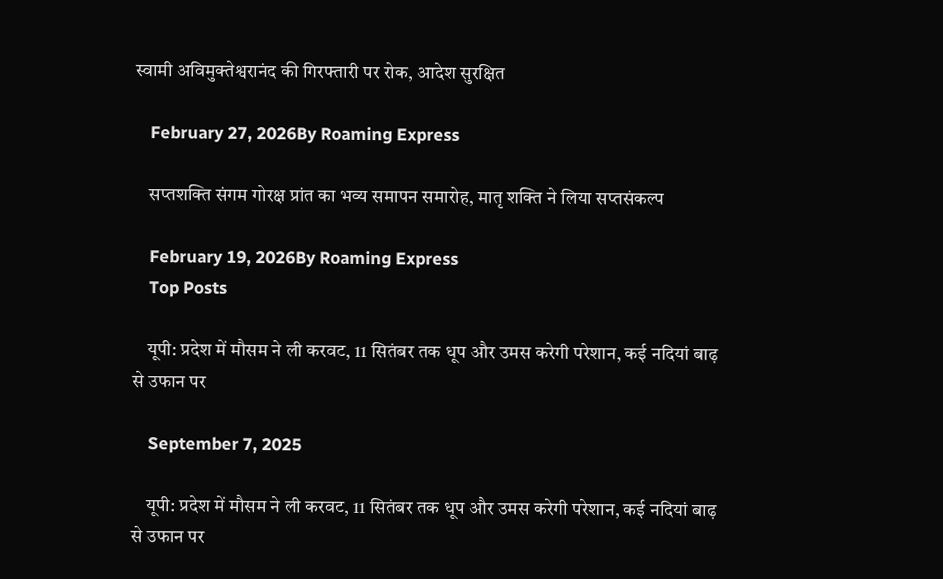स्वामी अविमुक्तेश्वरानंद की गिरफ्तारी पर रोक, आदेश सुरक्षित

    February 27, 2026By Roaming Express

    सप्तशक्ति संगम गोरक्ष प्रांत का भव्य समापन समारोह, मातृ शक्ति ने लिया सप्तसंकल्प

    February 19, 2026By Roaming Express
    Top Posts

    यूपी: प्रदेश में मौसम ने ली करवट, 11 सितंबर तक धूप और उमस करेगी परेशान, कई नदियां बाढ़ से उफान पर

    September 7, 2025

    यूपी: प्रदेश में मौसम ने ली करवट, 11 सितंबर तक धूप और उमस करेगी परेशान, कई नदियां बाढ़ से उफान पर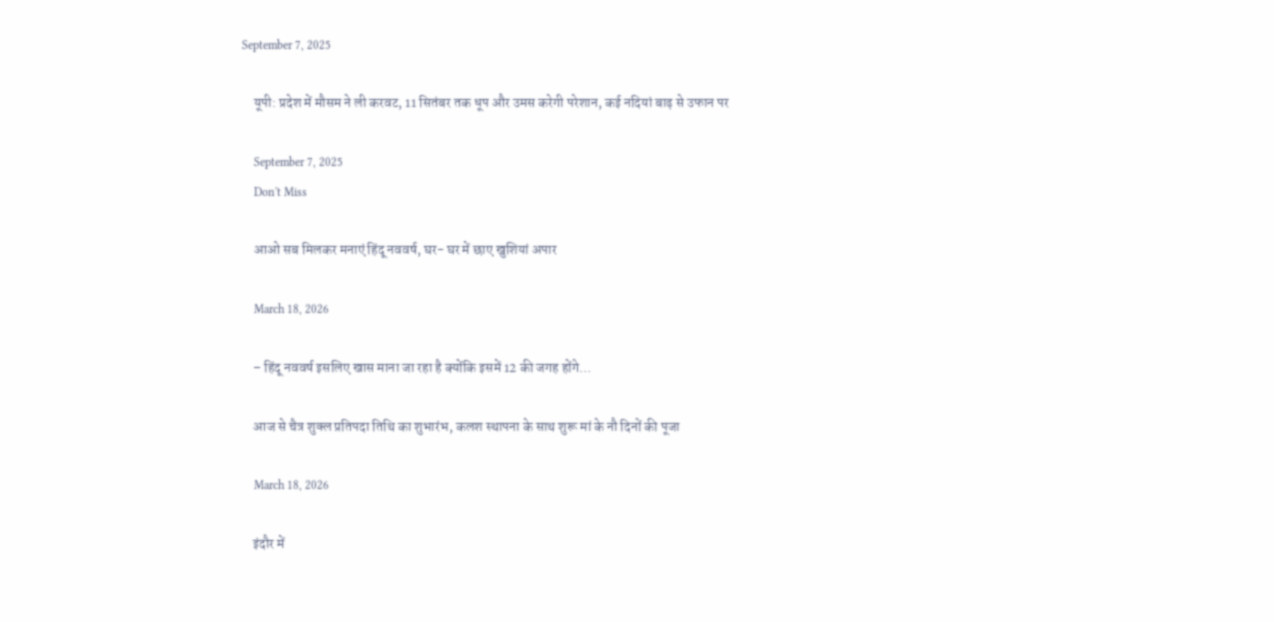September 7, 2025

    यूपी: प्रदेश में मौसम ने ली करवट, 11 सितंबर तक धूप और उमस करेगी परेशान, कई नदियां बाढ़ से उफान पर

    September 7, 2025
    Don't Miss

    आओ सब मिलकर मनाएं हिंदू नववर्ष, घर- घर में छाए खुशियां अपार

    March 18, 2026

    – हिंदू नववर्ष इसलिए खास माना जा रहा है क्योंकि इसमें 12 की जगह होंगे…

    आज से चैत्र शुक्ल प्रतिपदा तिथि का शुभारंभ, कलश स्थापना के साथ शुरू मां के नौ दिनों की पूजा

    March 18, 2026

    इंदौर में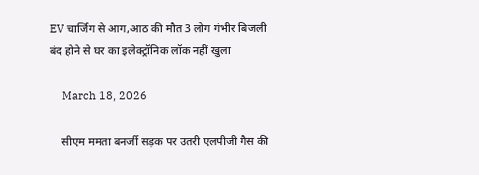EV चार्जिंग से आग,आठ की मौत 3 लोग गंभीर बिजली बंद होने से घर का इलेक्ट्रॉनिक लॉक नहीं खुला

    March 18, 2026

    सीएम ममता बनर्जी सड़क पर उतरी एलपीजी गैस की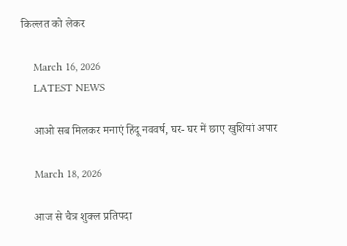किल्लत को लेकर

    March 16, 2026
    LATEST NEWS

    आओ सब मिलकर मनाएं हिंदू नववर्ष, घर- घर में छाए खुशियां अपार

    March 18, 2026

    आज से चैत्र शुक्ल प्रतिपदा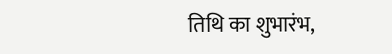तिथि का शुभारंभ,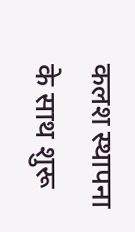कलश स्थापना के साथ शुरू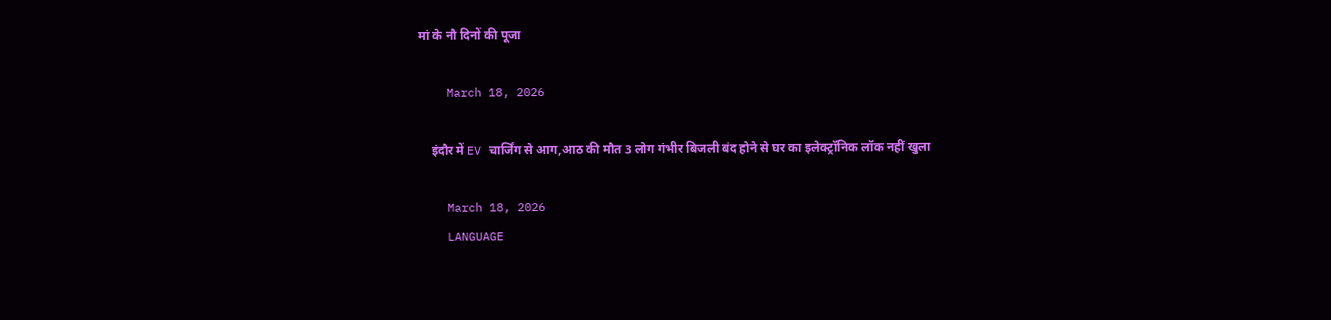मां के नौ दिनों की पूजा

    March 18, 2026

    इंदौर में EV चार्जिंग से आग,आठ की मौत 3 लोग गंभीर बिजली बंद होने से घर का इलेक्ट्रॉनिक लॉक नहीं खुला

    March 18, 2026
    LANGUAGE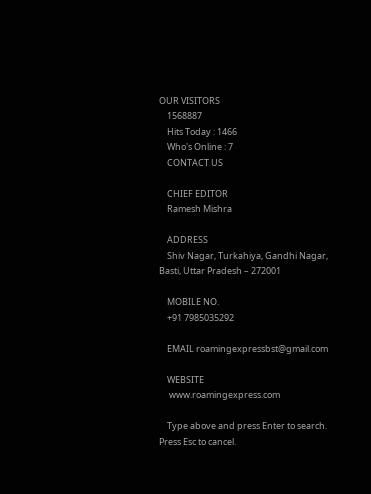OUR VISITORS
    1568887
    Hits Today : 1466
    Who's Online : 7
    CONTACT US

    CHIEF EDITOR
    Ramesh Mishra

    ADDRESS
    Shiv Nagar, Turkahiya, Gandhi Nagar, Basti, Uttar Pradesh – 272001

    MOBILE NO.
    +91 7985035292

    EMAIL roamingexpressbst@gmail.com

    WEBSITE
     www.roamingexpress.com

    Type above and press Enter to search. Press Esc to cancel.